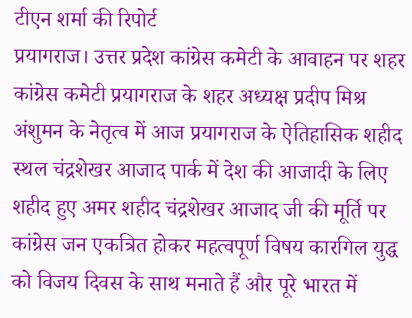टीएन शर्मा की रिपोर्ट
प्रयागराज। उत्तर प्रदेश कांग्रेस कमेटी के आवाहन पर शहर कांग्रेस कमेटी प्रयागराज के शहर अध्यक्ष प्रदीप मिश्र अंशुमन के नेतृत्व में आज प्रयागराज के ऐतिहासिक शहीद स्थल चंद्रशेखर आजाद पार्क में देश की आजादी के लिए शहीद हुए अमर शहीद चंद्रशेखर आजाद जी की मूर्ति पर कांग्रेस जन एकत्रित होकर महत्वपूर्ण विषय कारगिल युद्ध को विजय दिवस के साथ मनाते हैं और पूरे भारत में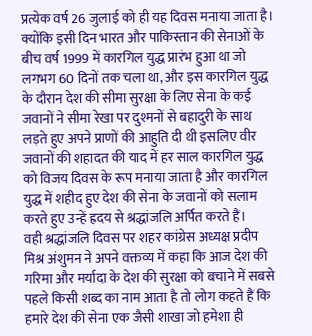प्रत्येक वर्ष 26 जुलाई को ही यह दिवस मनाया जाता है। क्योंकि इसी दिन भारत और पाकिस्तान की सेनाओं के बीच वर्ष 1999 में कारगिल युद्ध प्रारंभ हुआ था जो लगभग 60 दिनों तक चला था, और इस कारगिल युद्ध के दौरान देश की सीमा सुरक्षा के लिए सेना के कई जवानों ने सीमा रेखा पर दुश्मनों से बहादुरी के साथ लड़ते हुए अपने प्राणों की आहुति दी थी इसलिए वीर जवानों की शहादत की याद में हर साल कारगिल युद्ध को विजय दिवस के रूप मनाया जाता है और कारगिल युद्ध में शहीद हुए देश की सेना के जवानों को सलाम करते हुए उन्हें ह्रदय से श्रद्धांजलि अर्पित करते हैं।
वही श्रद्धांजलि दिवस पर शहर कांग्रेस अध्यक्ष प्रदीप मिश्र अंशुमन ने अपने वक्तव्य में कहा कि आज देश की गरिमा और मर्यादा के देश की सुरक्षा को बचाने में सबसे पहले किसी शब्द का नाम आता है तो लोग कहते हैं कि हमारे देश की सेना एक जैसी शाखा जो हमेशा ही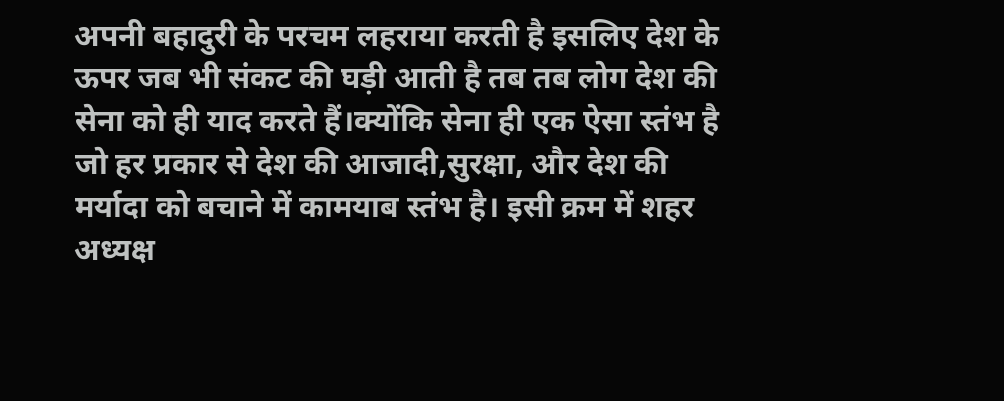अपनी बहादुरी के परचम लहराया करती है इसलिए देश के ऊपर जब भी संकट की घड़ी आती है तब तब लोग देश की सेना को ही याद करते हैं।क्योंकि सेना ही एक ऐसा स्तंभ है जो हर प्रकार से देश की आजादी,सुरक्षा, और देश की मर्यादा को बचाने में कामयाब स्तंभ है। इसी क्रम में शहर अध्यक्ष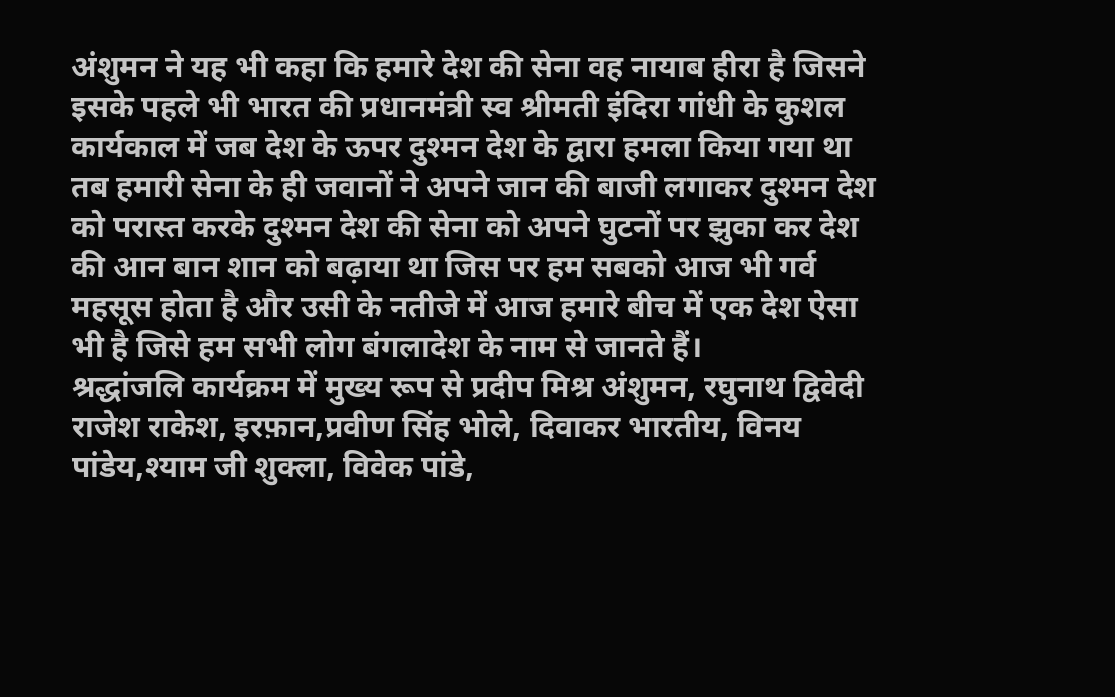अंशुमन ने यह भी कहा कि हमारे देश की सेना वह नायाब हीरा है जिसने इसके पहले भी भारत की प्रधानमंत्री स्व श्रीमती इंदिरा गांधी के कुशल कार्यकाल में जब देश के ऊपर दुश्मन देश के द्वारा हमला किया गया था तब हमारी सेना के ही जवानों ने अपने जान की बाजी लगाकर दुश्मन देश को परास्त करके दुश्मन देश की सेना को अपने घुटनों पर झुका कर देश की आन बान शान को बढ़ाया था जिस पर हम सबको आज भी गर्व महसूस होता है और उसी के नतीजे में आज हमारे बीच में एक देश ऐसा भी है जिसे हम सभी लोग बंगलादेश के नाम से जानते हैं।
श्रद्धांजलि कार्यक्रम में मुख्य रूप से प्रदीप मिश्र अंशुमन, रघुनाथ द्विवेदी राजेश राकेश, इरफ़ान,प्रवीण सिंह भोले, दिवाकर भारतीय, विनय पांडेय,श्याम जी शुक्ला, विवेक पांडे,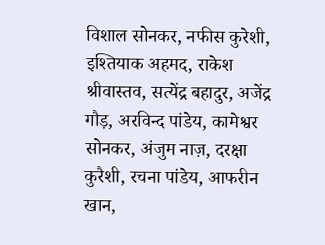विशाल सोनकर, नफीस कुरेशी, इश्तियाक अहमद, राकेश श्रीवास्तव, सत्येंद्र बहादुर, अजेंद्र गौड़, अरविन्द पांडेय, कामेश्वर सोनकर, अंजुम नाज़, दरक्षा कुरैशी, रचना पांडेय, आफरीन खान,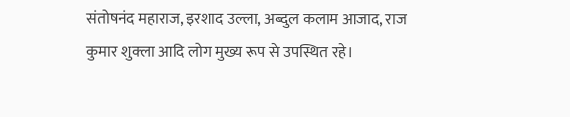संतोषनंद महाराज, इरशाद उल्ला, अब्दुल कलाम आजाद, राज कुमार शुक्ला आदि लोग मुख्य रूप से उपस्थित रहे।